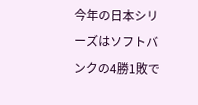今年の日本シリーズはソフトバンクの4勝1敗で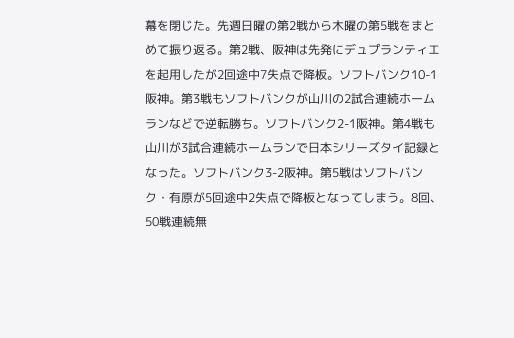幕を閉じた。先週日曜の第2戦から木曜の第5戦をまとめて振り返る。第2戦、阪神は先発にデュプランティエを起用したが2回途中7失点で降板。ソフトバンク10-1阪神。第3戦もソフトバンクが山川の2試合連続ホームランなどで逆転勝ち。ソフトバンク2-1阪神。第4戦も山川が3試合連続ホームランで日本シリーズタイ記録となった。ソフトバンク3-2阪神。第5戦はソフトバンク・有原が5回途中2失点で降板となってしまう。8回、50戦連続無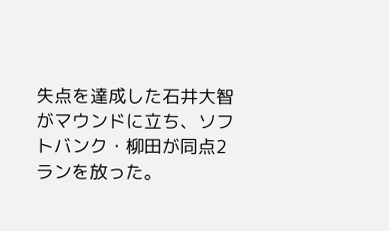失点を達成した石井大智がマウンドに立ち、ソフトバンク・柳田が同点2ランを放った。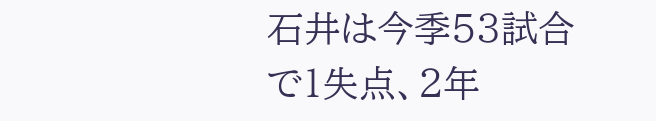石井は今季53試合で1失点、2年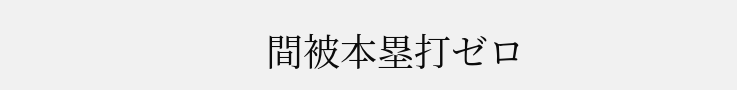間被本塁打ゼロ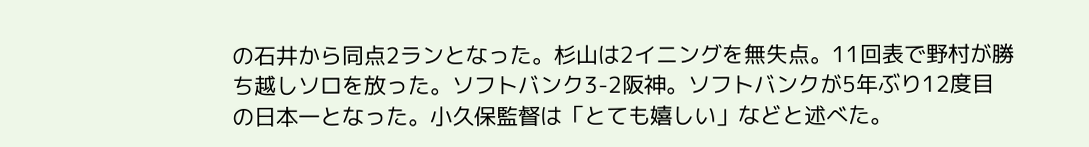の石井から同点2ランとなった。杉山は2イニングを無失点。11回表で野村が勝ち越しソロを放った。ソフトバンク3-2阪神。ソフトバンクが5年ぶり12度目の日本一となった。小久保監督は「とても嬉しい」などと述べた。